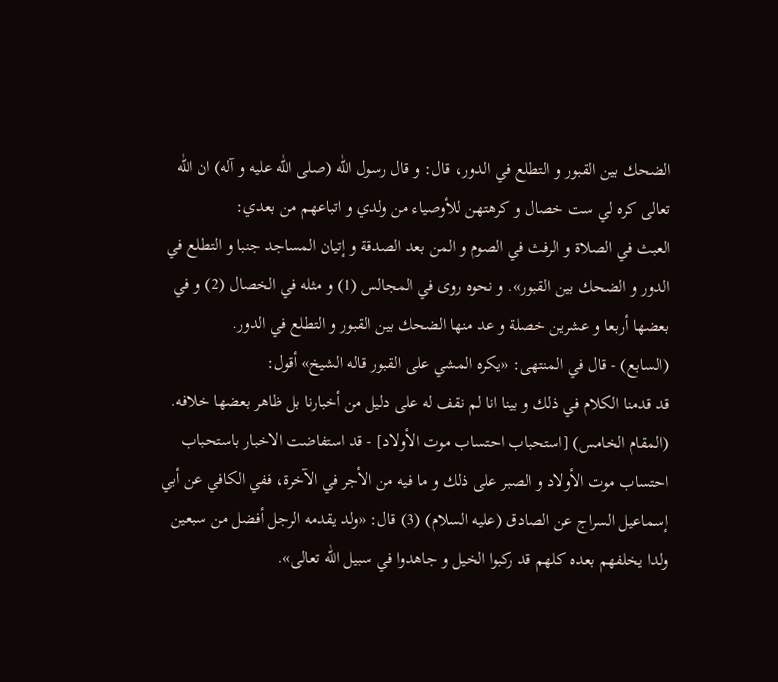الضحك بين القبور و التطلع في الدور، قال: و قال رسول اللّٰه (صلى اللّٰه عليه و آله) ان اللّٰه تعالى كره لي ست خصال و كرهتهن للأوصياء من ولدي و اتباعهم من بعدي:
العبث في الصلاة و الرفث في الصوم و المن بعد الصدقة و إتيان المساجد جنبا و التطلع في الدور و الضحك بين القبور». و نحوه روى في المجالس (1) و مثله في الخصال (2) و في بعضها أربعا و عشرين خصلة و عد منها الضحك بين القبور و التطلع في الدور.
(السابع) - قال في المنتهى: «يكره المشي على القبور قاله الشيخ» أقول:
قد قدمنا الكلام في ذلك و بينا انا لم نقف له على دليل من أخبارنا بل ظاهر بعضها خلافه.
(المقام الخامس) [استحباب احتساب موت الأولاد] - قد استفاضت الاخبار باستحباب احتساب موت الأولاد و الصبر على ذلك و ما فيه من الأجر في الآخرة، ففي الكافي عن أبي إسماعيل السراج عن الصادق (عليه السلام) (3) قال: «ولد يقدمه الرجل أفضل من سبعين ولدا يخلفهم بعده كلهم قد ركبوا الخيل و جاهدوا في سبيل اللّٰه تعالى».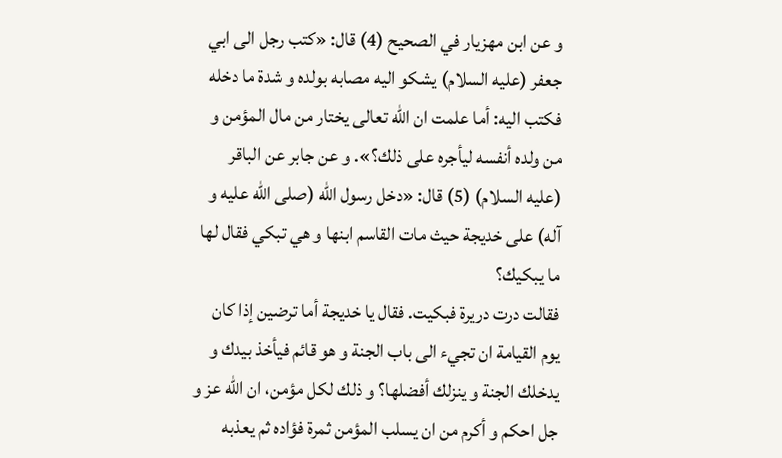و عن ابن مهزيار في الصحيح (4) قال: «كتب رجل الى ابي جعفر (عليه السلام) يشكو اليه مصابه بولده و شدة ما دخله فكتب اليه: أما علمت ان اللّٰه تعالى يختار من مال المؤمن و من ولده أنفسه ليأجره على ذلك؟». و عن جابر عن الباقر (عليه السلام) (5) قال: «دخل رسول اللّٰه (صلى اللّٰه عليه و آله) على خديجة حيث مات القاسم ابنها و هي تبكي فقال لها ما يبكيك؟
فقالت درت دريرة فبكيت. فقال يا خديجة أما ترضين إذا كان يوم القيامة ان تجيء الى باب الجنة و هو قائم فيأخذ بيدك و يدخلك الجنة و ينزلك أفضلها؟ و ذلك لكل مؤمن، ان اللّٰه عز و جل احكم و أكرم من ان يسلب المؤمن ثمرة فؤاده ثم يعذبه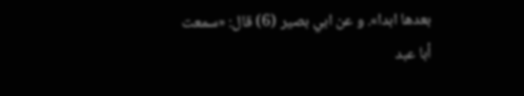بعدها ابدا». و عن ابي بصير (6) قال: «سمعت أبا عبد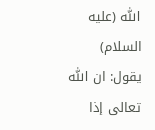اللّٰه (عليه السلام) يقول: ان اللّٰه تعالى إذا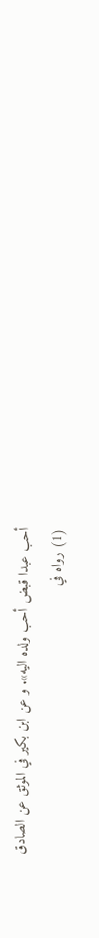أحب عبدا قبض أحب ولده اليه». و عن ابن بكير في الموثق عن الصادق
(1) رواه في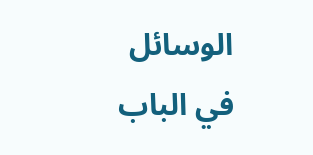الوسائل في الباب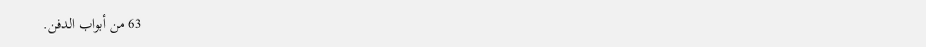63 من أبواب الدفن.